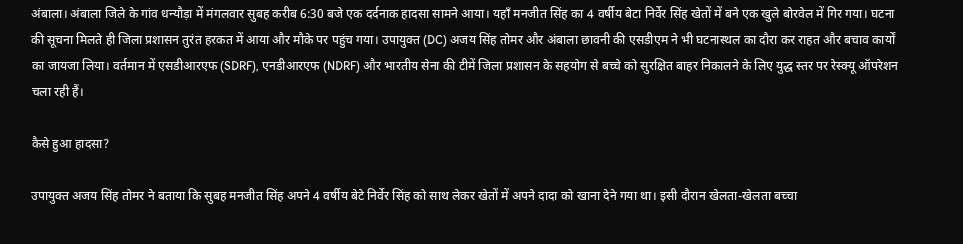अंबाला। अंबाला जिले के गांव धन्यौड़ा में मंगलवार सुबह करीब 6:30 बजे एक दर्दनाक हादसा सामने आया। यहाँ मनजीत सिंह का 4 वर्षीय बेटा निर्वेर सिंह खेतों में बने एक खुले बोरवेल में गिर गया। घटना की सूचना मिलते ही जिला प्रशासन तुरंत हरकत में आया और मौके पर पहुंच गया। उपायुक्त (DC) अजय सिंह तोमर और अंबाला छावनी की एसडीएम ने भी घटनास्थल का दौरा कर राहत और बचाव कार्यों का जायजा लिया। वर्तमान में एसडीआरएफ (SDRF), एनडीआरएफ (NDRF) और भारतीय सेना की टीमें जिला प्रशासन के सहयोग से बच्चे को सुरक्षित बाहर निकालने के लिए युद्ध स्तर पर रेस्क्यू ऑपरेशन चला रही हैं।

कैसे हुआ हादसा?

उपायुक्त अजय सिंह तोमर ने बताया कि सुबह मनजीत सिंह अपने 4 वर्षीय बेटे निर्वेर सिंह को साथ लेकर खेतों में अपने दादा को खाना देने गया था। इसी दौरान खेलता-खेलता बच्चा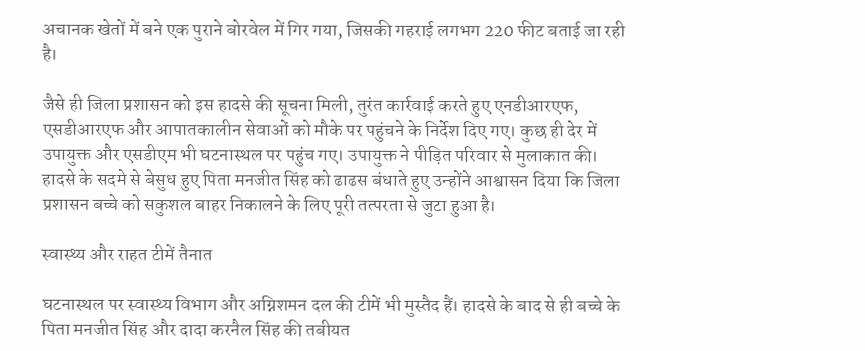अचानक खेतों में बने एक पुराने बोरवेल में गिर गया, जिसकी गहराई लगभग 220 फीट बताई जा रही है।

जैसे ही जिला प्रशासन को इस हादसे की सूचना मिली, तुरंत कार्रवाई करते हुए एनडीआरएफ, एसडीआरएफ और आपातकालीन सेवाओं को मौके पर पहुंचने के निर्देश दिए गए। कुछ ही देर में उपायुक्त और एसडीएम भी घटनास्थल पर पहुंच गए। उपायुक्त ने पीड़ित परिवार से मुलाकात की। हादसे के सदमे से बेसुध हुए पिता मनजीत सिंह को ढाढस बंधाते हुए उन्होंने आश्वासन दिया कि जिला प्रशासन बच्चे को सकुशल बाहर निकालने के लिए पूरी तत्परता से जुटा हुआ है।

स्वास्थ्य और राहत टीमें तैनात

घटनास्थल पर स्वास्थ्य विभाग और अग्निशमन दल की टीमें भी मुस्तैद हैं। हादसे के बाद से ही बच्चे के पिता मनजीत सिंह और दादा करनैल सिंह की तबीयत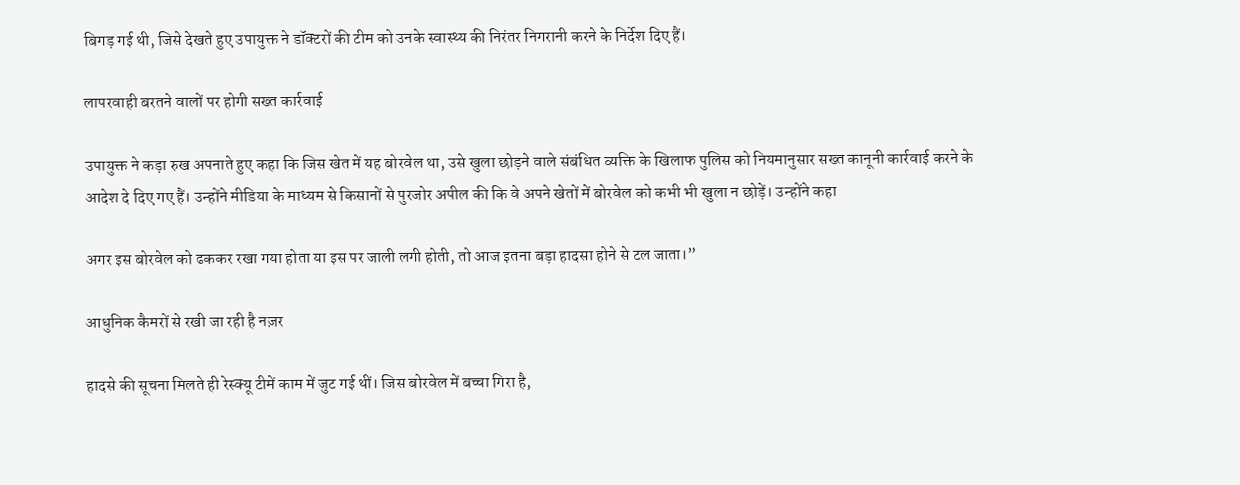बिगड़ गई थी, जिसे देखते हुए उपायुक्त ने डॉक्टरों की टीम को उनके स्वास्थ्य की निरंतर निगरानी करने के निर्देश दिए हैं।

लापरवाही बरतने वालों पर होगी सख्त कार्रवाई

उपायुक्त ने कड़ा रुख अपनाते हुए कहा कि जिस खेत में यह बोरवेल था, उसे खुला छोड़ने वाले संबंधित व्यक्ति के खिलाफ पुलिस को नियमानुसार सख्त कानूनी कार्रवाई करने के आदेश दे दिए गए हैं। उन्होंने मीडिया के माध्यम से किसानों से पुरजोर अपील की कि वे अपने खेतों में बोरवेल को कभी भी खुला न छोड़ें। उन्होंने कहा

अगर इस बोरवेल को ढककर रखा गया होता या इस पर जाली लगी होती, तो आज इतना बड़ा हादसा होने से टल जाता।”

आधुनिक कैमरों से रखी जा रही है नज़र

हादसे की सूचना मिलते ही रेस्क्यू टीमें काम में जुट गई थीं। जिस बोरवेल में बच्चा गिरा है,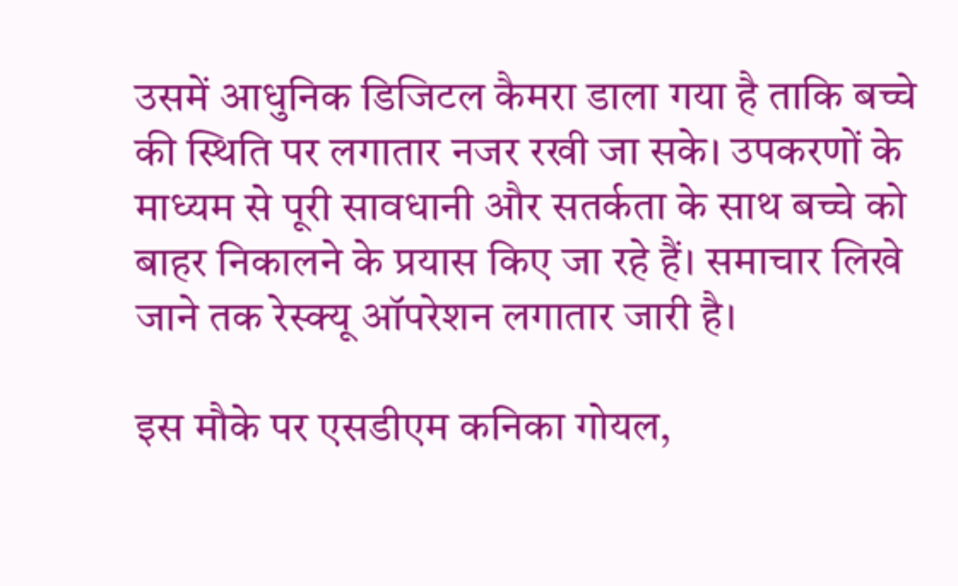उसमें आधुनिक डिजिटल कैमरा डाला गया है ताकि बच्चे की स्थिति पर लगातार नजर रखी जा सके। उपकरणों के माध्यम से पूरी सावधानी और सतर्कता के साथ बच्चे को बाहर निकालने के प्रयास किए जा रहे हैं। समाचार लिखे जाने तक रेस्क्यू ऑपरेशन लगातार जारी है।

इस मौके पर एसडीएम कनिका गोयल,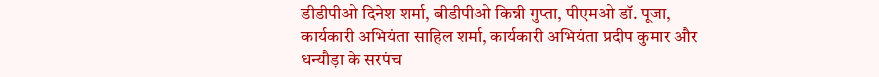डीडीपीओ दिनेश शर्मा, बीडीपीओ किन्नी गुप्ता, पीएमओ डॉ. पूजा, कार्यकारी अभियंता साहिल शर्मा, कार्यकारी अभियंता प्रदीप कुमार और धन्यौड़ा के सरपंच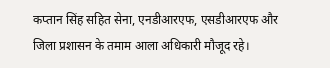कप्तान सिंह सहित सेना, एनडीआरएफ, एसडीआरएफ और जिला प्रशासन के तमाम आला अधिकारी मौजूद रहे।